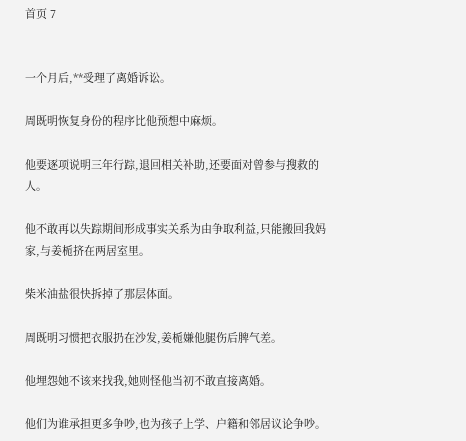首页 7


一个月后,**受理了离婚诉讼。

周既明恢复身份的程序比他预想中麻烦。

他要逐项说明三年行踪,退回相关补助,还要面对曾参与搜救的人。

他不敢再以失踪期间形成事实关系为由争取利益,只能搬回我妈家,与姜栀挤在两居室里。

柴米油盐很快拆掉了那层体面。

周既明习惯把衣服扔在沙发,姜栀嫌他腿伤后脾气差。

他埋怨她不该来找我,她则怪他当初不敢直接离婚。

他们为谁承担更多争吵,也为孩子上学、户籍和邻居议论争吵。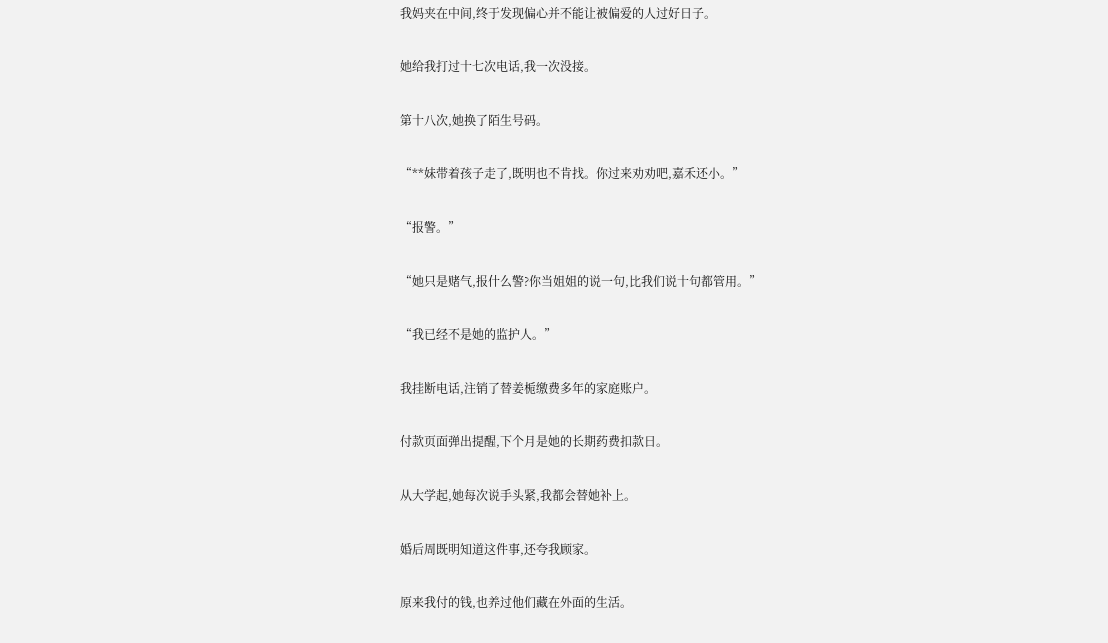我妈夹在中间,终于发现偏心并不能让被偏爱的人过好日子。

她给我打过十七次电话,我一次没接。

第十八次,她换了陌生号码。

“**妹带着孩子走了,既明也不肯找。你过来劝劝吧,嘉禾还小。”

“报警。”

“她只是赌气,报什么警?你当姐姐的说一句,比我们说十句都管用。”

“我已经不是她的监护人。”

我挂断电话,注销了替姜栀缴费多年的家庭账户。

付款页面弹出提醒,下个月是她的长期药费扣款日。

从大学起,她每次说手头紧,我都会替她补上。

婚后周既明知道这件事,还夸我顾家。

原来我付的钱,也养过他们藏在外面的生活。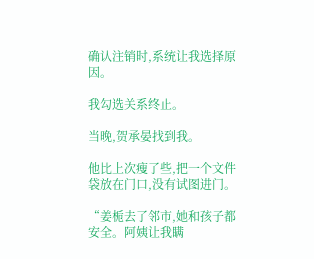确认注销时,系统让我选择原因。

我勾选关系终止。

当晚,贺承晏找到我。

他比上次瘦了些,把一个文件袋放在门口,没有试图进门。

“姜栀去了邻市,她和孩子都安全。阿姨让我瞒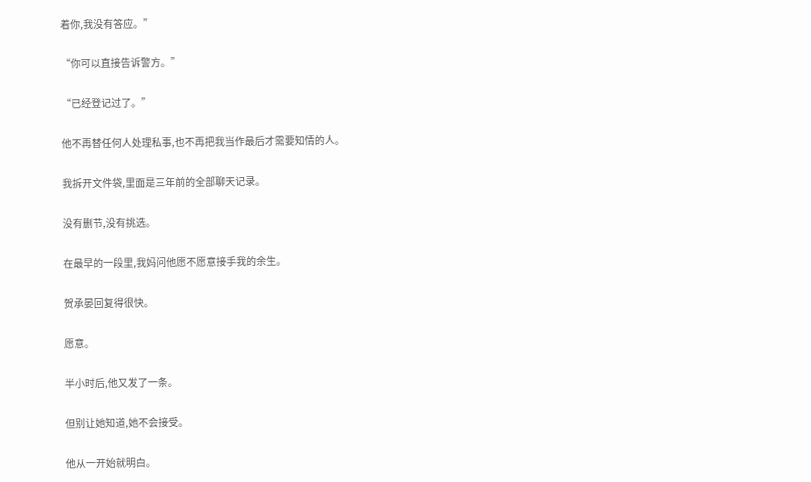着你,我没有答应。”

“你可以直接告诉警方。”

“已经登记过了。”

他不再替任何人处理私事,也不再把我当作最后才需要知情的人。

我拆开文件袋,里面是三年前的全部聊天记录。

没有删节,没有挑选。

在最早的一段里,我妈问他愿不愿意接手我的余生。

贺承晏回复得很快。

愿意。

半小时后,他又发了一条。

但别让她知道,她不会接受。

他从一开始就明白。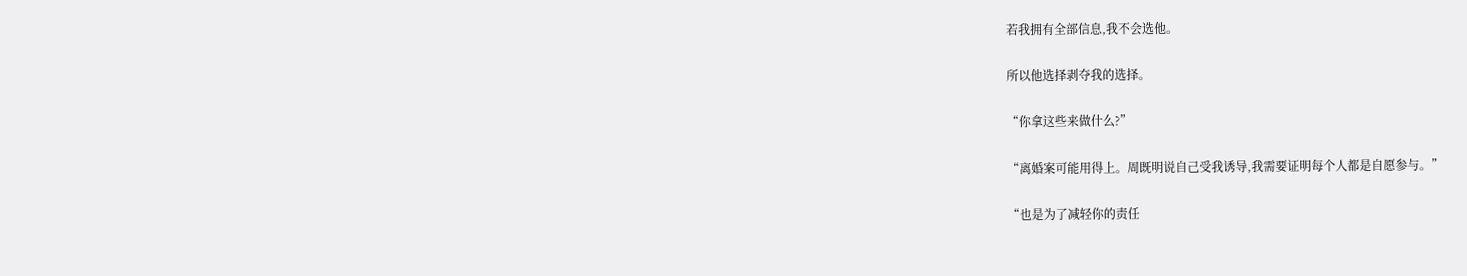若我拥有全部信息,我不会选他。

所以他选择剥夺我的选择。

“你拿这些来做什么?”

“离婚案可能用得上。周既明说自己受我诱导,我需要证明每个人都是自愿参与。”

“也是为了减轻你的责任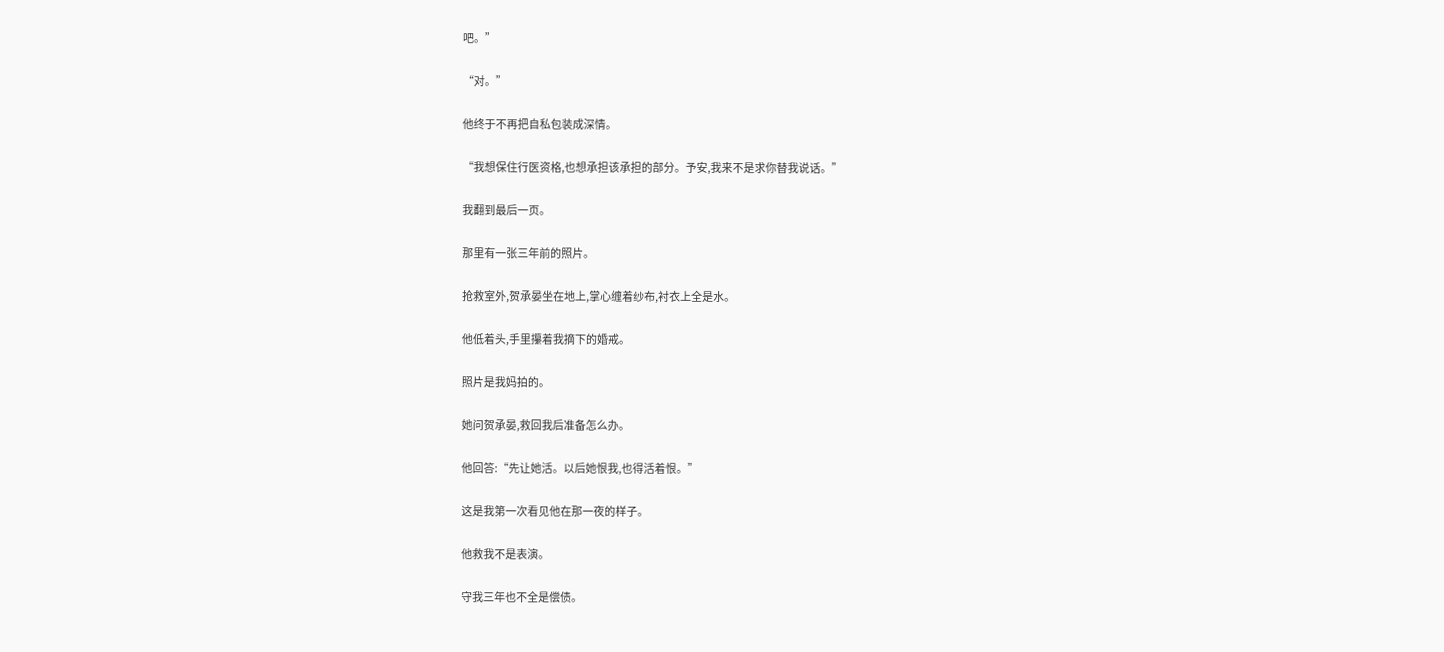吧。”

“对。”

他终于不再把自私包装成深情。

“我想保住行医资格,也想承担该承担的部分。予安,我来不是求你替我说话。”

我翻到最后一页。

那里有一张三年前的照片。

抢救室外,贺承晏坐在地上,掌心缠着纱布,衬衣上全是水。

他低着头,手里攥着我摘下的婚戒。

照片是我妈拍的。

她问贺承晏,救回我后准备怎么办。

他回答:“先让她活。以后她恨我,也得活着恨。”

这是我第一次看见他在那一夜的样子。

他救我不是表演。

守我三年也不全是偿债。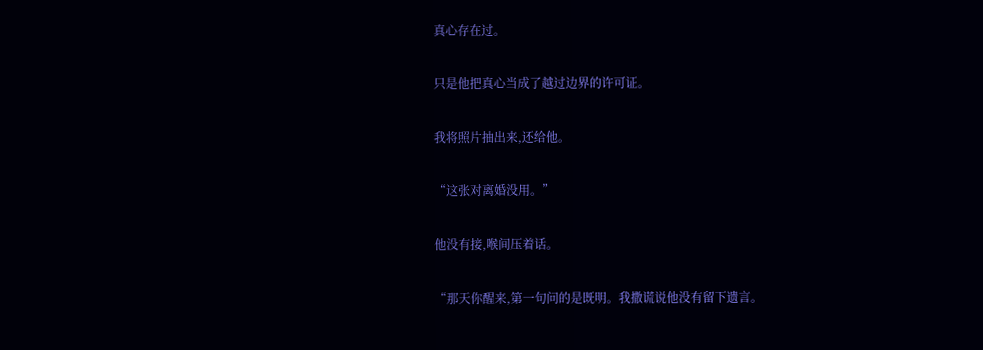真心存在过。

只是他把真心当成了越过边界的许可证。

我将照片抽出来,还给他。

“这张对离婚没用。”

他没有接,喉间压着话。

“那天你醒来,第一句问的是既明。我撒谎说他没有留下遗言。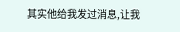其实他给我发过消息,让我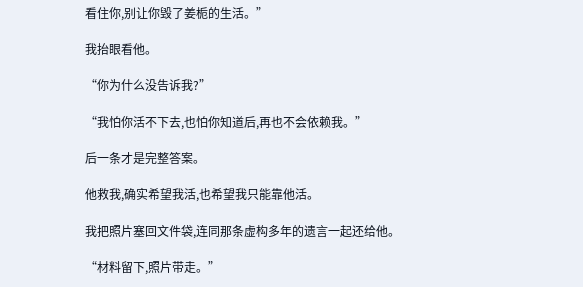看住你,别让你毁了姜栀的生活。”

我抬眼看他。

“你为什么没告诉我?”

“我怕你活不下去,也怕你知道后,再也不会依赖我。”

后一条才是完整答案。

他救我,确实希望我活,也希望我只能靠他活。

我把照片塞回文件袋,连同那条虚构多年的遗言一起还给他。

“材料留下,照片带走。”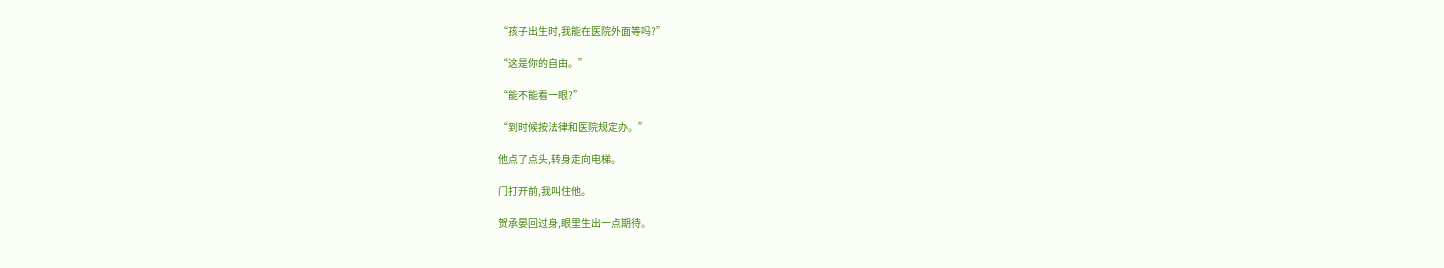“孩子出生时,我能在医院外面等吗?”

“这是你的自由。”

“能不能看一眼?”

“到时候按法律和医院规定办。”

他点了点头,转身走向电梯。

门打开前,我叫住他。

贺承晏回过身,眼里生出一点期待。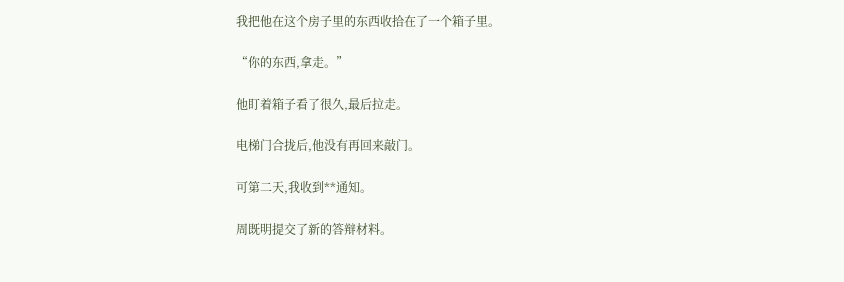我把他在这个房子里的东西收拾在了一个箱子里。

“你的东西,拿走。”

他盯着箱子看了很久,最后拉走。

电梯门合拢后,他没有再回来敲门。

可第二天,我收到**通知。

周既明提交了新的答辩材料。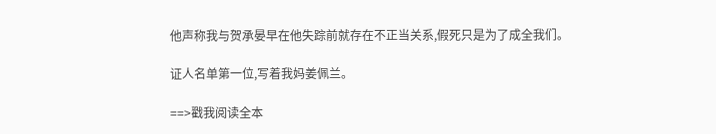他声称我与贺承晏早在他失踪前就存在不正当关系,假死只是为了成全我们。

证人名单第一位,写着我妈姜佩兰。

==>戳我阅读全本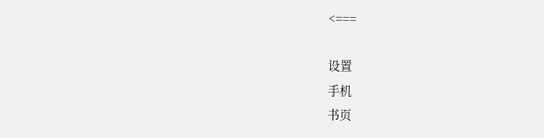<===

设置
手机
书页